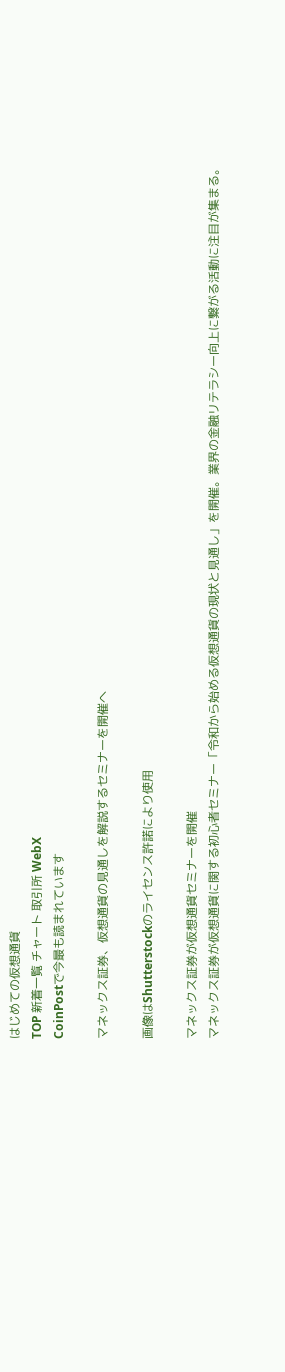はじめての仮想通貨
TOP 新着一覧 チャート 取引所 WebX
CoinPostで今最も読まれています

マネックス証券、仮想通貨の見通しを解説するセミナーを開催へ

画像はShutterstockのライセンス許諾により使用

マネックス証券が仮想通貨セミナーを開催
マネックス証券が仮想通貨に関する初心者セミナー「令和から始める仮想通貨の現状と見通し」を開催。業界の金融リテラシー向上に繋がる活動に注目が集まる。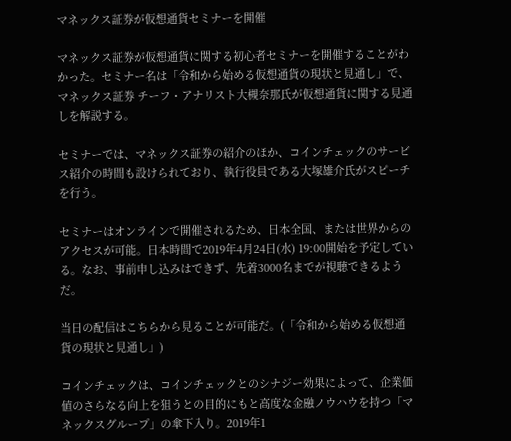マネックス証券が仮想通貨セミナーを開催

マネックス証券が仮想通貨に関する初心者セミナーを開催することがわかった。セミナー名は「令和から始める仮想通貨の現状と見通し」で、マネックス証券 チーフ・アナリスト大槻奈那氏が仮想通貨に関する見通しを解説する。

セミナーでは、マネックス証券の紹介のほか、コインチェックのサービス紹介の時間も設けられており、執行役員である大塚雄介氏がスピーチを行う。

セミナーはオンラインで開催されるため、日本全国、または世界からのアクセスが可能。日本時間で2019年4月24日(水) 19:00開始を予定している。なお、事前申し込みはできず、先着3000名までが視聴できるようだ。

当日の配信はこちらから見ることが可能だ。(「令和から始める仮想通貨の現状と見通し」)

コインチェックは、コインチェックとのシナジー効果によって、企業価値のさらなる向上を狙うとの目的にもと高度な金融ノウハウを持つ「マネックスグループ」の傘下入り。2019年1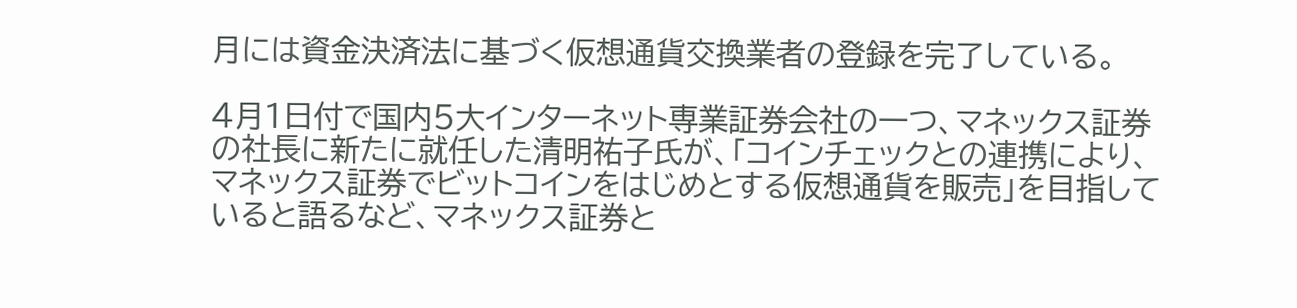月には資金決済法に基づく仮想通貨交換業者の登録を完了している。

4月1日付で国内5大インターネット専業証券会社の一つ、マネックス証券の社長に新たに就任した清明祐子氏が、「コインチェックとの連携により、マネックス証券でビットコインをはじめとする仮想通貨を販売」を目指していると語るなど、マネックス証券と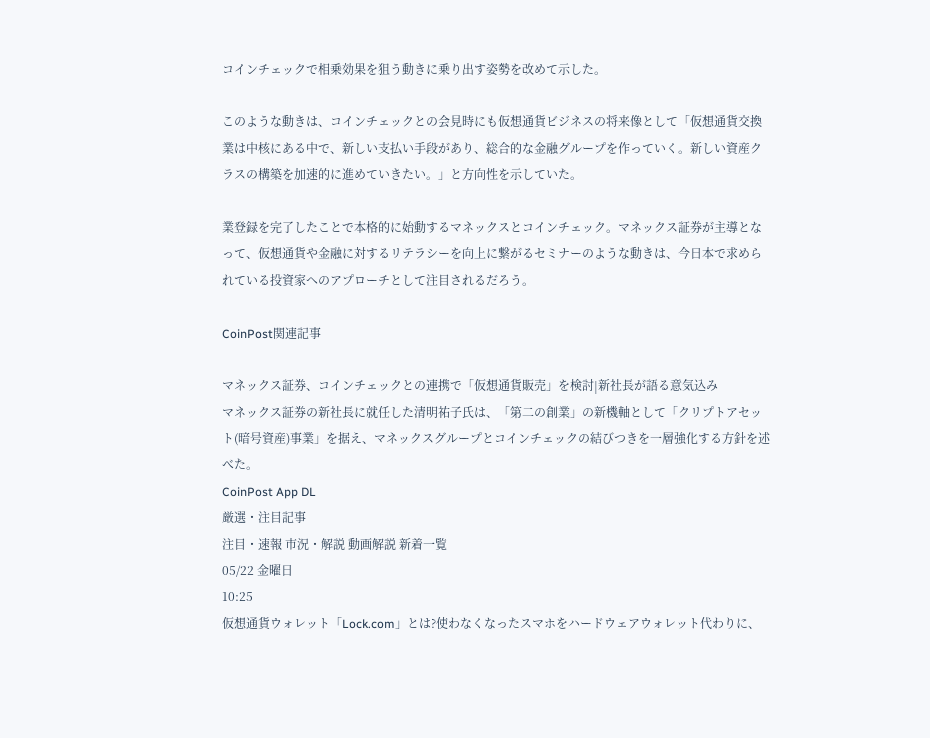コインチェックで相乗効果を狙う動きに乗り出す姿勢を改めて示した。

このような動きは、コインチェックとの会見時にも仮想通貨ビジネスの将来像として「仮想通貨交換業は中核にある中で、新しい支払い手段があり、総合的な金融グループを作っていく。新しい資産クラスの構築を加速的に進めていきたい。」と方向性を示していた。

業登録を完了したことで本格的に始動するマネックスとコインチェック。マネックス証券が主導となって、仮想通貨や金融に対するリテラシーを向上に繋がるセミナーのような動きは、今日本で求められている投資家へのアプローチとして注目されるだろう。

CoinPost関連記事

マネックス証券、コインチェックとの連携で「仮想通貨販売」を検討|新社長が語る意気込み
マネックス証券の新社長に就任した清明祐子氏は、「第二の創業」の新機軸として「クリプトアセット(暗号資産)事業」を据え、マネックスグループとコインチェックの結びつきを一層強化する方針を述べた。
CoinPost App DL
厳選・注目記事
注目・速報 市況・解説 動画解説 新着一覧
05/22 金曜日
10:25
仮想通貨ウォレット「Lock.com」とは?使わなくなったスマホをハードウェアウォレット代わりに、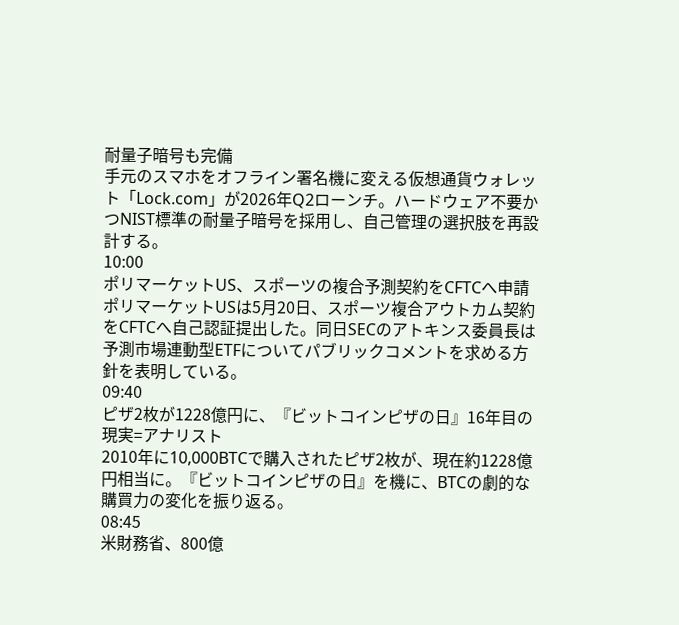耐量子暗号も完備
手元のスマホをオフライン署名機に変える仮想通貨ウォレット「Lock.com」が2026年Q2ローンチ。ハードウェア不要かつNIST標準の耐量子暗号を採用し、自己管理の選択肢を再設計する。
10:00
ポリマーケットUS、スポーツの複合予測契約をCFTCへ申請
ポリマーケットUSは5月20日、スポーツ複合アウトカム契約をCFTCへ自己認証提出した。同日SECのアトキンス委員長は予測市場連動型ETFについてパブリックコメントを求める方針を表明している。
09:40
ピザ2枚が1228億円に、『ビットコインピザの日』16年目の現実=アナリスト
2010年に10,000BTCで購入されたピザ2枚が、現在約1228億円相当に。『ビットコインピザの日』を機に、BTCの劇的な購買力の変化を振り返る。
08:45
米財務省、800億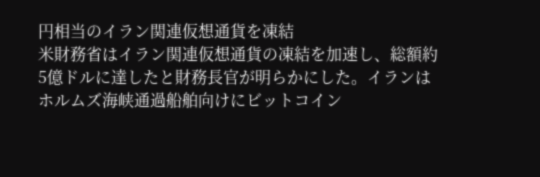円相当のイラン関連仮想通貨を凍結
米財務省はイラン関連仮想通貨の凍結を加速し、総額約5億ドルに達したと財務長官が明らかにした。イランはホルムズ海峡通過船舶向けにビットコイン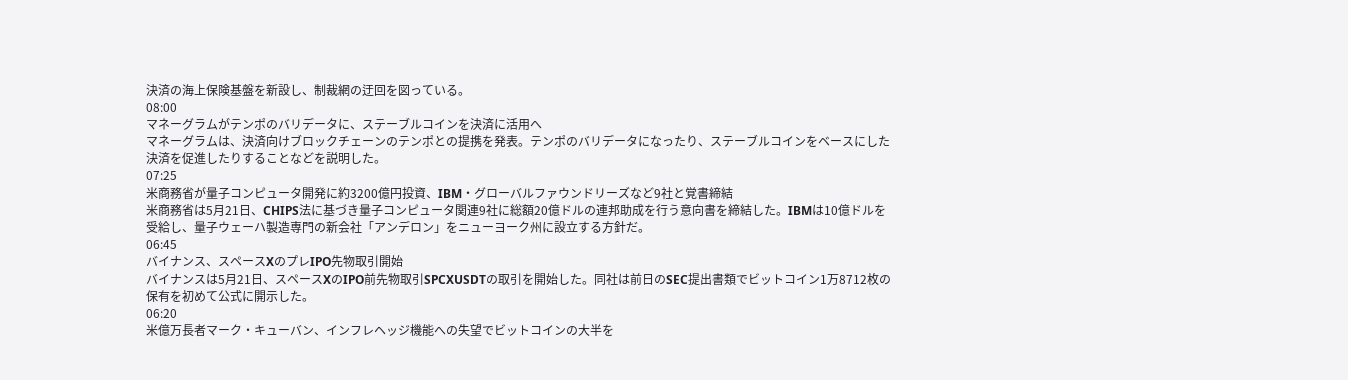決済の海上保険基盤を新設し、制裁網の迂回を図っている。
08:00
マネーグラムがテンポのバリデータに、ステーブルコインを決済に活用へ
マネーグラムは、決済向けブロックチェーンのテンポとの提携を発表。テンポのバリデータになったり、ステーブルコインをベースにした決済を促進したりすることなどを説明した。
07:25
米商務省が量子コンピュータ開発に約3200億円投資、IBM・グローバルファウンドリーズなど9社と覚書締結
米商務省は5月21日、CHIPS法に基づき量子コンピュータ関連9社に総額20億ドルの連邦助成を行う意向書を締結した。IBMは10億ドルを受給し、量子ウェーハ製造専門の新会社「アンデロン」をニューヨーク州に設立する方針だ。
06:45
バイナンス、スペースXのプレIPO先物取引開始
バイナンスは5月21日、スペースXのIPO前先物取引SPCXUSDTの取引を開始した。同社は前日のSEC提出書類でビットコイン1万8712枚の保有を初めて公式に開示した。
06:20
米億万長者マーク・キューバン、インフレヘッジ機能への失望でビットコインの大半を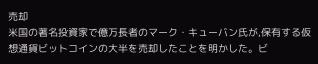売却
米国の著名投資家で億万長者のマーク・キューバン氏が,保有する仮想通貨ビットコインの大半を売却したことを明かした。ビ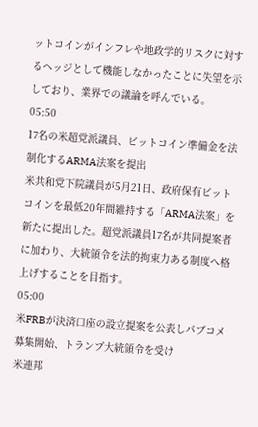ットコインがインフレや地政学的リスクに対するヘッジとして機能しなかったことに失望を示しており、業界での議論を呼んでいる。
05:50
17名の米超党派議員、ビットコイン準備金を法制化するARMA法案を提出
米共和党下院議員が5月21日、政府保有ビットコインを最低20年間維持する「ARMA法案」を新たに提出した。超党派議員17名が共同提案者に加わり、大統領令を法的拘束力ある制度へ格上げすることを目指す。
05:00
米FRBが決済口座の設立提案を公表しパブコメ募集開始、トランプ大統領令を受け
米連邦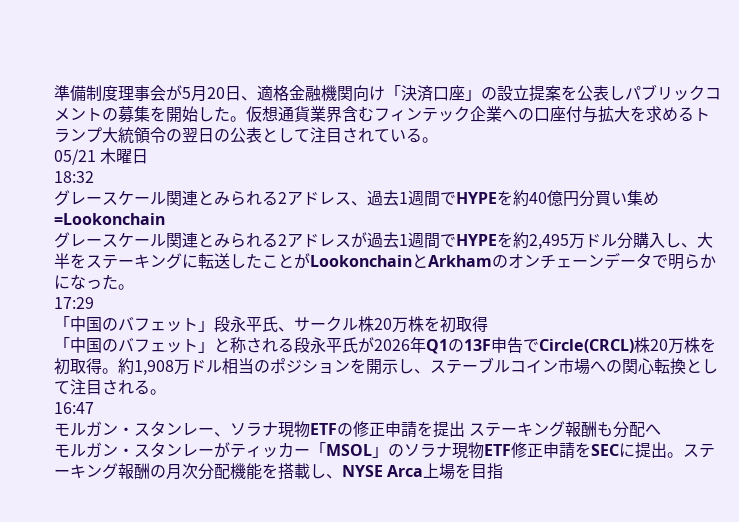準備制度理事会が5月20日、適格金融機関向け「決済口座」の設立提案を公表しパブリックコメントの募集を開始した。仮想通貨業界含むフィンテック企業への口座付与拡大を求めるトランプ大統領令の翌日の公表として注目されている。
05/21 木曜日
18:32
グレースケール関連とみられる2アドレス、過去1週間でHYPEを約40億円分買い集め=Lookonchain
グレースケール関連とみられる2アドレスが過去1週間でHYPEを約2,495万ドル分購入し、大半をステーキングに転送したことがLookonchainとArkhamのオンチェーンデータで明らかになった。
17:29
「中国のバフェット」段永平氏、サークル株20万株を初取得
「中国のバフェット」と称される段永平氏が2026年Q1の13F申告でCircle(CRCL)株20万株を初取得。約1,908万ドル相当のポジションを開示し、ステーブルコイン市場への関心転換として注目される。
16:47
モルガン・スタンレー、ソラナ現物ETFの修正申請を提出 ステーキング報酬も分配へ
モルガン・スタンレーがティッカー「MSOL」のソラナ現物ETF修正申請をSECに提出。ステーキング報酬の月次分配機能を搭載し、NYSE Arca上場を目指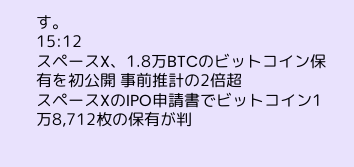す。
15:12
スペースX、1.8万BTCのビットコイン保有を初公開 事前推計の2倍超
スペースXのIPO申請書でビットコイン1万8,712枚の保有が判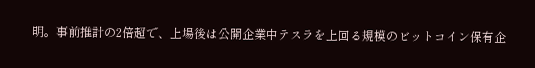明。事前推計の2倍超で、上場後は公開企業中テスラを上回る規模のビットコイン保有企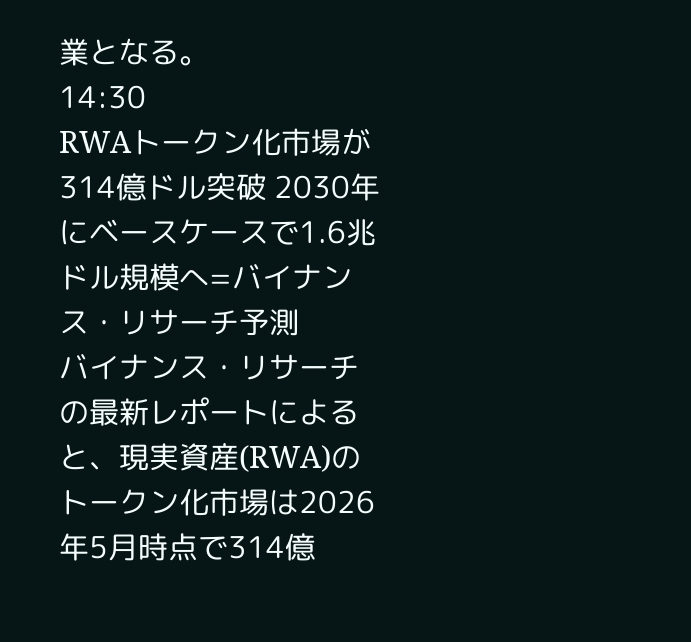業となる。
14:30
RWAトークン化市場が314億ドル突破 2030年にベースケースで1.6兆ドル規模へ=バイナンス・リサーチ予測
バイナンス・リサーチの最新レポートによると、現実資産(RWA)のトークン化市場は2026年5月時点で314億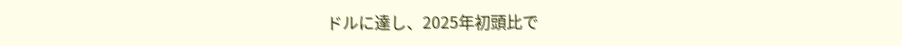ドルに達し、2025年初頭比で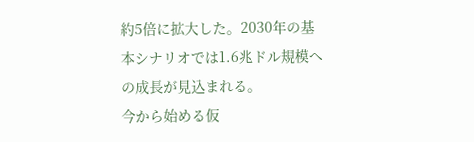約5倍に拡大した。2030年の基本シナリオでは1.6兆ドル規模への成長が見込まれる。
今から始める仮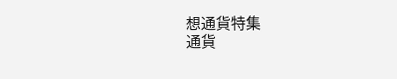想通貨特集
通貨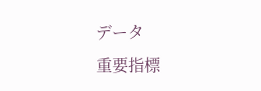データ
重要指標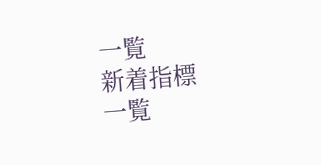一覧
新着指標
一覧